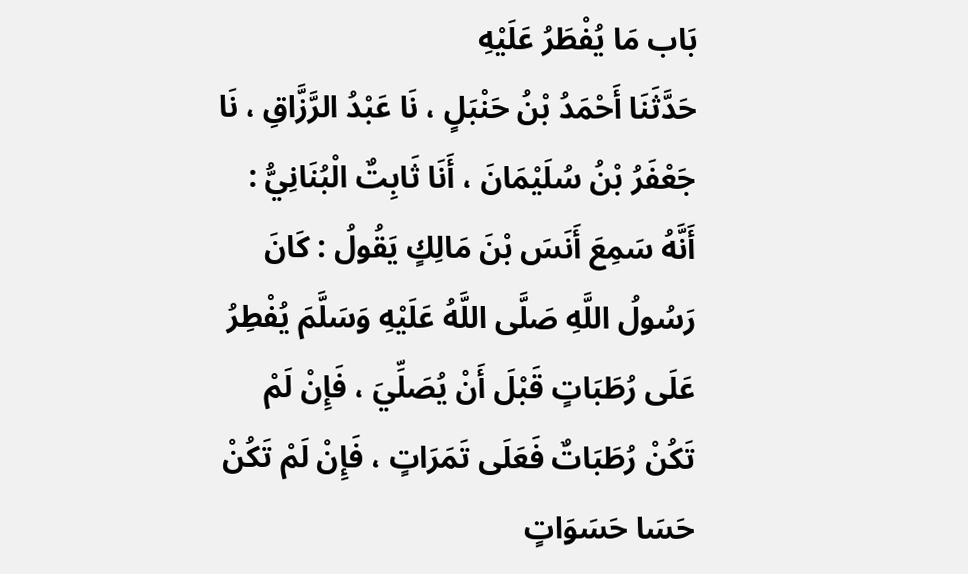بَاب مَا يُفْطَرُ عَلَيْهِ
حَدَّثَنَا أَحْمَدُ بْنُ حَنْبَلٍ ، نَا عَبْدُ الرَّزَّاقِ ، نَا جَعْفَرُ بْنُ سُلَيْمَانَ ، أَنَا ثَابِتٌ الْبُنَانِيُّ : أَنَّهُ سَمِعَ أَنَسَ بْنَ مَالِكٍ يَقُولُ : كَانَ رَسُولُ اللَّهِ صَلَّى اللَّهُ عَلَيْهِ وَسَلَّمَ يُفْطِرُ عَلَى رُطَبَاتٍ قَبْلَ أَنْ يُصَلِّيَ ، فَإِنْ لَمْ تَكُنْ رُطَبَاتٌ فَعَلَى تَمَرَاتٍ ، فَإِنْ لَمْ تَكُنْ حَسَا حَسَوَاتٍ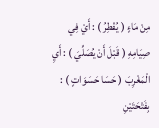مِنْ مَاءٍ ( يُفْطِرُ ) : أَيْ فِي صِيَامِهِ ( قَبْلَ أَنْ يُصَلِّيَ ) : أَيِ الْمَغْرِبَ ( حَسَا حَسَوَاتٍ ) : بِفَتْحَتَيْنِ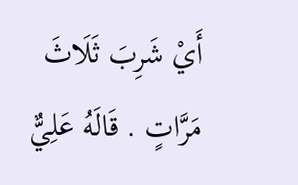أَيْ شَرِبَ ثَلَاثَ مَرَّاتٍ . قَالَهُ عَلِيٌّ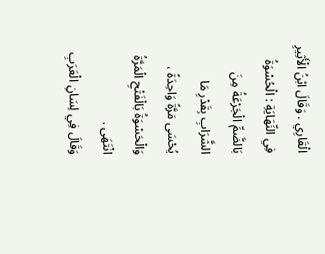الْقَارِي . وَقَالَ ابْنُ الْأَثِيرِ فِي النِّهَايَةِ : الْحُسْوَةُ بَالضَّمِّ الْجَرْعَةُ مِنَ الشَّرَابِ بِقَدْرِ مَا يُحْسَى مَرَّةً وَاحِدَةً ، وَالْحَسْوَةُ بَالْفَتْحِ الْمَرَّةُ انْتَهَى .
وَقَالَ فِي لِسَانِ الْعَرَبِ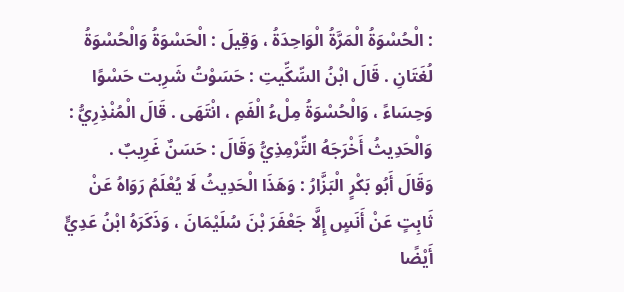: الْحُسْوَةُ الْمَرَّةُ الْوَاحِدَةُ ، وَقِيلَ : الْحَسْوَةُ وَالْحُسْوَةُ لُغَتَانِ . قَالَ ابْنُ السِّكِّيتِ : حَسَوْتُ شَرِبت حَسْوًا وَحِسَاءً ، وَالْحُسْوَةُ مِلْءُ الْفَمِ ، انْتَهَى . قَالَ الْمُنْذِرِيُّ : وَالْحَدِيثُ أَخْرَجَهُ التِّرْمِذِيُّ وَقَالَ : حَسَنٌ غَرِيبٌ .
وَقَالَ أَبُو بَكْرٍ الْبَزَّارُ : وَهَذَا الْحَدِيثُ لَا يُعْلَمُ رَوَاهُ عَنْ ثَابِتٍ عَنْ أَنَسٍ إِلَّا جَعْفَرَ بْنَ سُلَيْمَانَ ، وَذَكَرَهُ ابْنُ عَدِيٍّ أَيْضًا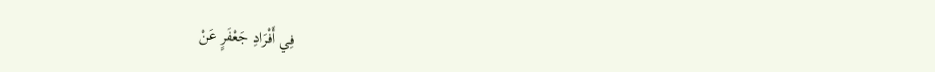فِي أَفْرَادِ جَعْفَرٍ عَنْ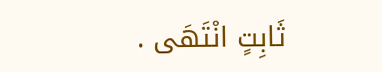ثَابِتٍ انْتَهَى .